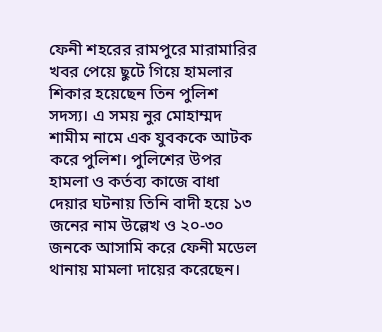ফেনী শহরের রামপুরে মারামারির খবর পেয়ে ছুটে গিয়ে হামলার শিকার হয়েছেন তিন পুলিশ সদস্য। এ সময় নুর মোহাম্মদ শামীম নামে এক যুবককে আটক করে পুলিশ। পুলিশের উপর হামলা ও কর্তব্য কাজে বাধা দেয়ার ঘটনায় তিনি বাদী হয়ে ১৩ জনের নাম উল্লেখ ও ২০-৩০ জনকে আসামি করে ফেনী মডেল থানায় মামলা দায়ের করেছেন।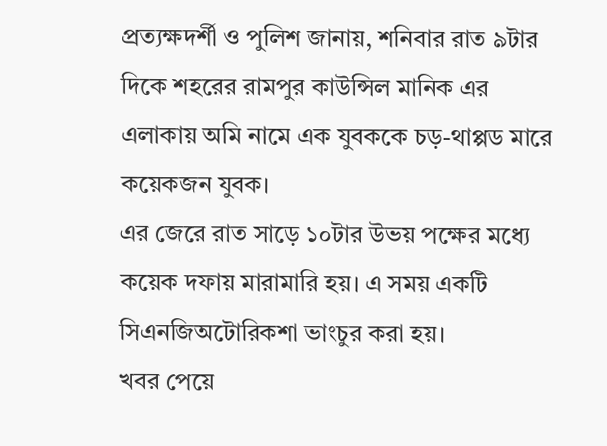প্রত্যক্ষদর্শী ও পুলিশ জানায়, শনিবার রাত ৯টার দিকে শহরের রামপুর কাউন্সিল মানিক এর এলাকায় অমি নামে এক যুবককে চড়-থাপ্পড মারে কয়েকজন যুবক।
এর জেরে রাত সাড়ে ১০টার উভয় পক্ষের মধ্যে কয়েক দফায় মারামারি হয়। এ সময় একটি সিএনজিঅটোরিকশা ভাংচুর করা হয়।
খবর পেয়ে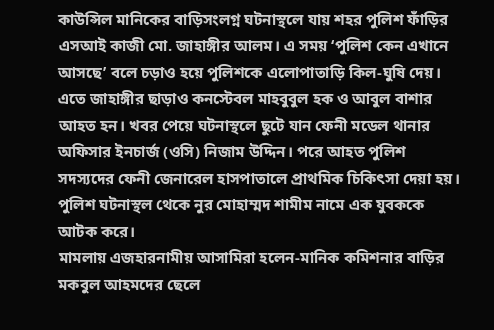কাউন্সিল মানিকের বাড়িসংলগ্ন ঘটনাস্থলে যায় শহর পুলিশ ফাঁড়ির এসআই কাজী মো. জাহাঙ্গীর আলম। এ সময় ‘পুলিশ কেন এখানে আসছে’ বলে চড়াও হয়ে পুলিশকে এলোপাতাড়ি কিল-ঘুষি দেয়।
এতে জাহাঙ্গীর ছাড়াও কনস্টেবল মাহবুবুল হক ও আবুল বাশার আহত হন। খবর পেয়ে ঘটনাস্থলে ছুটে যান ফেনী মডেল থানার অফিসার ইনচার্জ (ওসি) নিজাম উদ্দিন। পরে আহত পুলিশ সদস্যদের ফেনী জেনারেল হাসপাতালে প্রাথমিক চিকিৎসা দেয়া হয়। পুলিশ ঘটনাস্থল থেকে নুর মোহাম্মদ শামীম নামে এক যুবককে আটক করে।
মামলায় এজহারনামীয় আসামিরা হলেন-মানিক কমিশনার বাড়ির মকবুল আহমদের ছেলে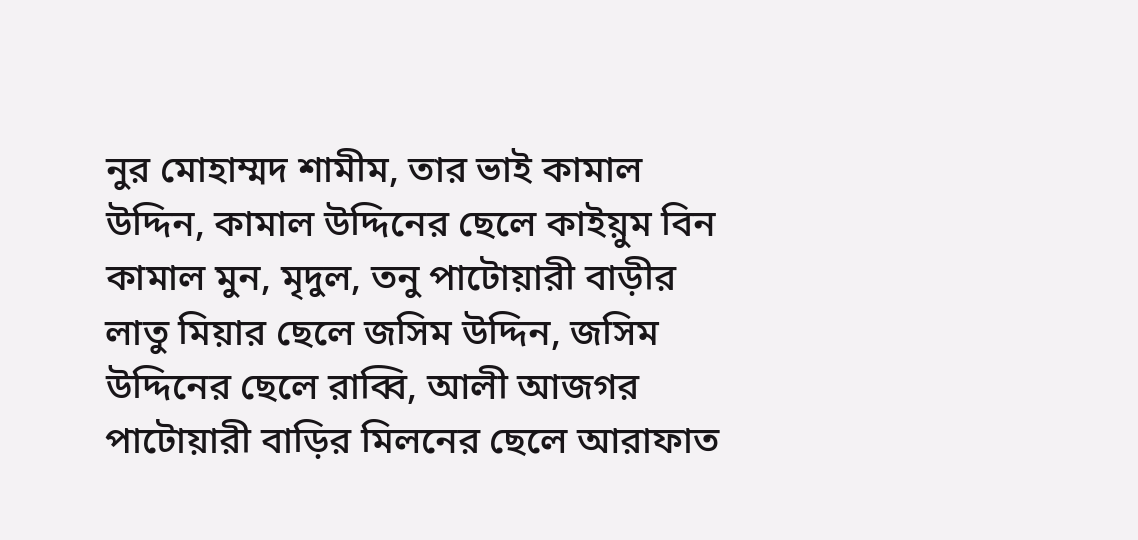নুর মোহাম্মদ শামীম, তার ভাই কামাল উদ্দিন, কামাল উদ্দিনের ছেলে কাইয়ুম বিন কামাল মুন, মৃদুল, তনু পাটোয়ারী বাড়ীর লাতু মিয়ার ছেলে জসিম উদ্দিন, জসিম উদ্দিনের ছেলে রাব্বি, আলী আজগর পাটোয়ারী বাড়ির মিলনের ছেলে আরাফাত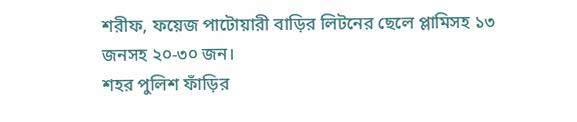শরীফ, ফয়েজ পাটোয়ারী বাড়ির লিটনের ছেলে প্লামিসহ ১৩ জনসহ ২০-৩০ জন।
শহর পুলিশ ফাঁড়ির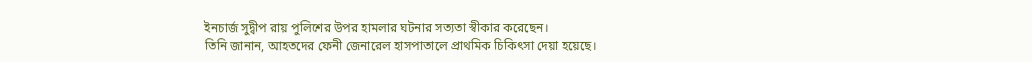ইনচার্জ সুদ্বীপ রায় পুলিশের উপর হামলার ঘটনার সত্যতা স্বীকার করেছেন।
তিনি জানান, আহতদের ফেনী জেনারেল হাসপাতালে প্রাথমিক চিকিৎসা দেয়া হয়েছে।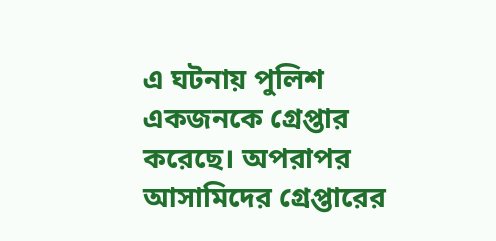এ ঘটনায় পুলিশ একজনকে গ্রেপ্তার করেছে। অপরাপর আসামিদের গ্রেপ্তারের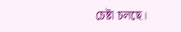চেষ্টা চলছে।